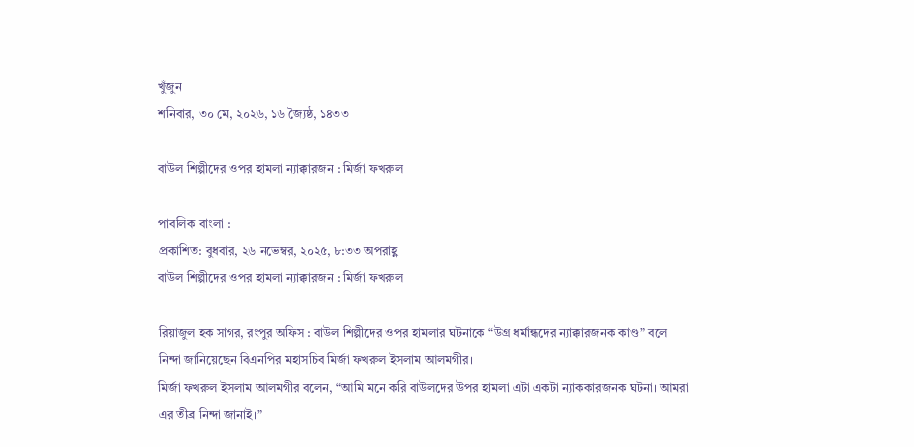খুঁজুন
শনিবার, ৩০ মে, ২০২৬, ১৬ জ্যৈষ্ঠ, ১৪৩৩

বাউল শিল্পীদের ওপর হামলা ন্যাক্কারজন : মির্জা ফখরুল

পাবলিক বাংলা :
প্রকাশিত: বুধবার, ২৬ নভেম্বর, ২০২৫, ৮:৩৩ অপরাহ্ণ
বাউল শিল্পীদের ওপর হামলা ন্যাক্কারজন : মির্জা ফখরুল

রিয়াজুল হক সাগর, রংপুর অফিস : বাউল শিল্পীদের ওপর হামলার ঘটনাকে “উগ্র ধর্মান্ধদের ন্যাক্কারজনক কাণ্ড” বলে নিন্দা জানিয়েছেন বিএনপির মহাসচিব মির্জা ফখরুল ইসলাম আলমগীর।
মির্জা ফখরুল ইসলাম আলমগীর বলেন, “আমি মনে করি বাউলদের উপর হামলা এটা একটা ন্যাককারজনক ঘটনা। আমরা এর তীব্র নিন্দা জানাই।”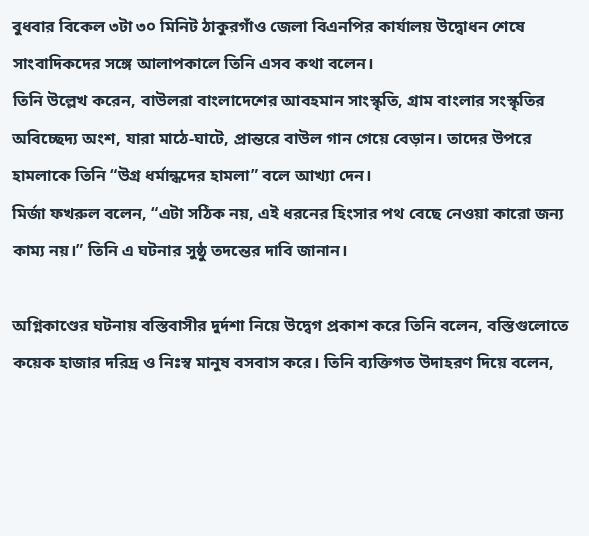বুধবার বিকেল ৩টা ৩০ মিনিট ঠাকুরগাঁও জেলা বিএনপির কার্যালয় উদ্বোধন শেষে সাংবাদিকদের সঙ্গে আলাপকালে তিনি এসব কথা বলেন।
তিনি উল্লেখ করেন, বাউলরা বাংলাদেশের আবহমান সাংস্কৃতি, গ্রাম বাংলার সংস্কৃতির অবিচ্ছেদ্য অংশ, যারা মাঠে-ঘাটে, প্রান্তরে বাউল গান গেয়ে বেড়ান। তাদের উপরে হামলাকে তিনি “উগ্র ধর্মান্ধদের হামলা” বলে আখ্যা দেন।
মির্জা ফখরুল বলেন, “এটা সঠিক নয়, এই ধরনের হিংসার পথ বেছে নেওয়া কারো জন্য কাম্য নয়।” তিনি এ ঘটনার সুষ্ঠু তদন্তের দাবি জানান।

অগ্নিকাণ্ডের ঘটনায় বস্তিবাসীর দুর্দশা নিয়ে উদ্বেগ প্রকাশ করে তিনি বলেন, বস্তিগুলোতে কয়েক হাজার দরিদ্র ও নিঃস্ব মানুষ বসবাস করে। তিনি ব্যক্তিগত উদাহরণ দিয়ে বলেন,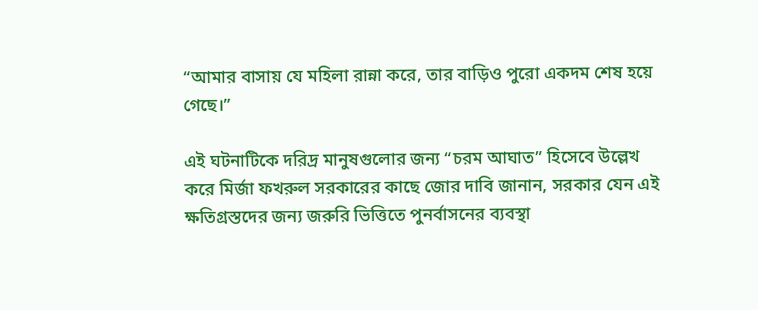“আমার বাসায় যে মহিলা রান্না করে, তার বাড়িও পুরো একদম শেষ হয়ে গেছে।”

এই ঘটনাটিকে দরিদ্র মানুষগুলোর জন্য “চরম আঘাত” হিসেবে উল্লেখ করে মির্জা ফখরুল সরকারের কাছে জোর দাবি জানান, সরকার যেন এই ক্ষতিগ্রস্তদের জন্য জরুরি ভিত্তিতে পুনর্বাসনের ব্যবস্থা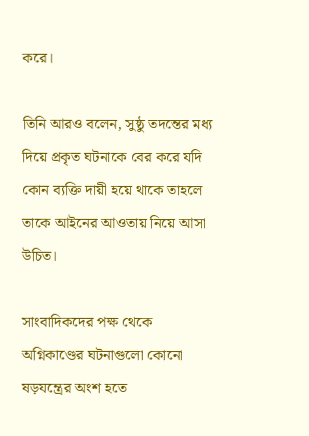করে।

তিনি আরও বলেন, সুষ্ঠু তদন্তের মধ্য দিয়ে প্রকৃত ঘটনাকে বের করে যদি কোন ব্যক্তি দায়ী হয়ে থাকে তাহলে তাকে আইনের আওতায় নিয়ে আসা উচিত।

সাংবাদিকদের পক্ষ থেকে অগ্নিকাণ্ডের ঘটনাগুলো কোনো ষড়যন্ত্রের অংশ হতে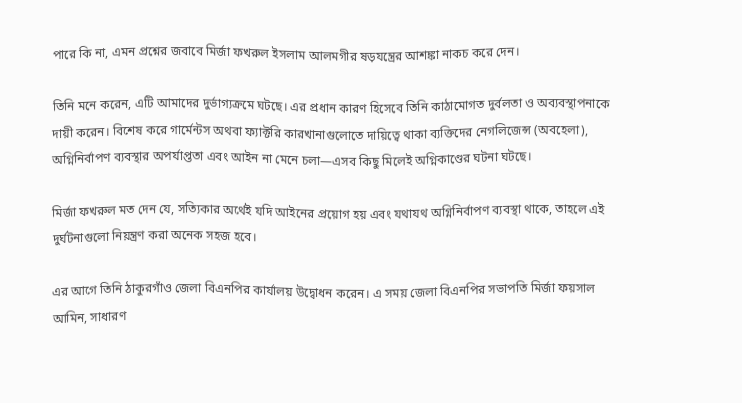পারে কি না, এমন প্রশ্নের জবাবে মির্জা ফখরুল ইসলাম আলমগীর ষড়যন্ত্রের আশঙ্কা নাকচ করে দেন।

তিনি মনে করেন, এটি আমাদের দুর্ভাগ্যক্রমে ঘটছে। এর প্রধান কারণ হিসেবে তিনি কাঠামোগত দুর্বলতা ও অব্যবস্থাপনাকে দায়ী করেন। বিশেষ করে গার্মেন্টস অথবা ফ্যাক্টরি কারখানাগুলোতে দায়িত্বে থাকা ব্যক্তিদের নেগলিজেন্স (অবহেলা), অগ্নিনির্বাপণ ব্যবস্থার অপর্যাপ্ততা এবং আইন না মেনে চলা—এসব কিছু মিলেই অগ্নিকাণ্ডের ঘটনা ঘটছে।

মির্জা ফখরুল মত দেন যে, সত্যিকার অর্থেই যদি আইনের প্রয়োগ হয় এবং যথাযথ অগ্নিনির্বাপণ ব্যবস্থা থাকে, তাহলে এই দুর্ঘটনাগুলো নিয়ন্ত্রণ করা অনেক সহজ হবে।

এর আগে তিনি ঠাকুরগাঁও জেলা বিএনপির কার্যালয় উদ্বোধন করেন। এ সময় জেলা বিএনপির সভাপতি মির্জা ফয়সাল আমিন, সাধারণ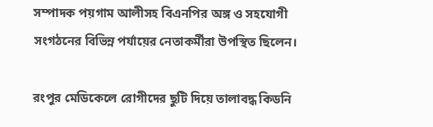সম্পাদক পয়গাম আলীসহ বিএনপির অঙ্গ ও সহযোগী সংগঠনের বিভিন্ন পর্যায়ের নেতাকর্মীরা উপস্থিত ছিলেন।

রংপুর মেডিকেলে রোগীদের ছুটি দিয়ে তালাবদ্ধ কিডনি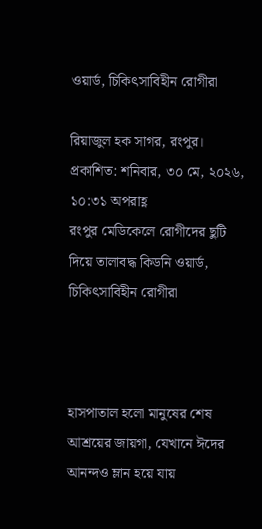ওয়ার্ড, চিকিৎসাবিহীন রোগীরা

রিয়াজুল হক সাগর, রংপুর।
প্রকাশিত: শনিবার, ৩০ মে, ২০২৬, ১০:৩১ অপরাহ্ণ
রংপুর মেডিকেলে রোগীদের ছুটি দিয়ে তালাবদ্ধ কিডনি ওয়ার্ড, চিকিৎসাবিহীন রোগীরা



হাসপাতাল হলো মানুষের শেষ আশ্রয়ের জায়গা, যেখানে ঈদের আনন্দও ম্লান হয়ে যায়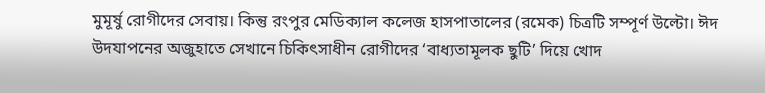মুমূর্ষু রোগীদের সেবায়। কিন্তু রংপুর মেডিক্যাল কলেজ হাসপাতালের (রমেক) চিত্রটি সম্পূর্ণ উল্টো। ঈদ উদযাপনের অজুহাতে সেখানে চিকিৎসাধীন রোগীদের ‘বাধ্যতামূলক ছুটি’ দিয়ে খোদ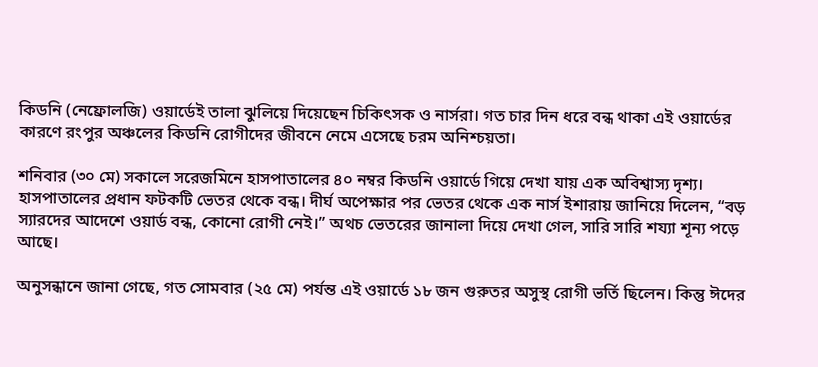কিডনি (নেফ্রোলজি) ওয়ার্ডেই তালা ঝুলিয়ে দিয়েছেন চিকিৎসক ও নার্সরা। গত চার দিন ধরে বন্ধ থাকা এই ওয়ার্ডের কারণে রংপুর অঞ্চলের কিডনি রোগীদের জীবনে নেমে এসেছে চরম অনিশ্চয়তা।

শনিবার (৩০ মে) সকালে সরেজমিনে হাসপাতালের ৪০ নম্বর কিডনি ওয়ার্ডে গিয়ে দেখা যায় এক অবিশ্বাস্য দৃশ্য। হাসপাতালের প্রধান ফটকটি ভেতর থেকে বন্ধ। দীর্ঘ অপেক্ষার পর ভেতর থেকে এক নার্স ইশারায় জানিয়ে দিলেন, “বড় স্যারদের আদেশে ওয়ার্ড বন্ধ, কোনো রোগী নেই।” অথচ ভেতরের জানালা দিয়ে দেখা গেল, সারি সারি শয্যা শূন্য পড়ে আছে।

অনুসন্ধানে জানা গেছে, গত সোমবার (২৫ মে) পর্যন্ত এই ওয়ার্ডে ১৮ জন গুরুতর অসুস্থ রোগী ভর্তি ছিলেন। কিন্তু ঈদের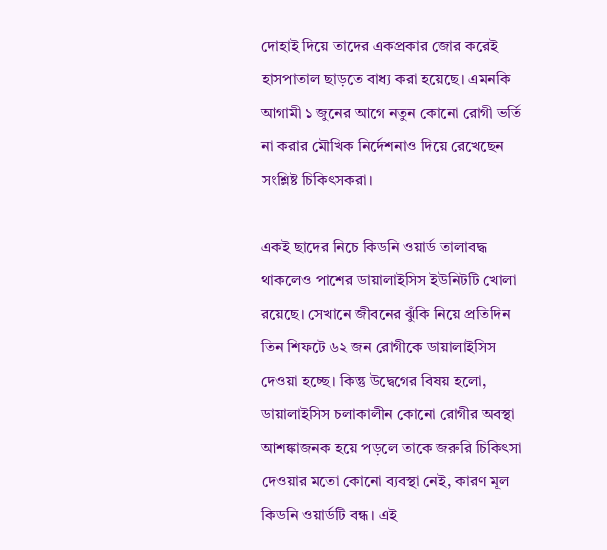দোহাই দিয়ে তাদের একপ্রকার জোর করেই হাসপাতাল ছাড়তে বাধ্য করা হয়েছে। এমনকি আগামী ১ জুনের আগে নতুন কোনো রোগী ভর্তি না করার মৌখিক নির্দেশনাও দিয়ে রেখেছেন সংশ্লিষ্ট চিকিৎসকরা।

একই ছাদের নিচে কিডনি ওয়ার্ড তালাবদ্ধ থাকলেও পাশের ডায়ালাইসিস ইউনিটটি খোলা রয়েছে। সেখানে জীবনের ঝুঁকি নিয়ে প্রতিদিন তিন শিফটে ৬২ জন রোগীকে ডায়ালাইসিস দেওয়া হচ্ছে। কিন্তু উদ্বেগের বিষয় হলো, ডায়ালাইসিস চলাকালীন কোনো রোগীর অবস্থা আশঙ্কাজনক হয়ে পড়লে তাকে জরুরি চিকিৎসা দেওয়ার মতো কোনো ব্যবস্থা নেই, কারণ মূল কিডনি ওয়ার্ডটি বন্ধ। এই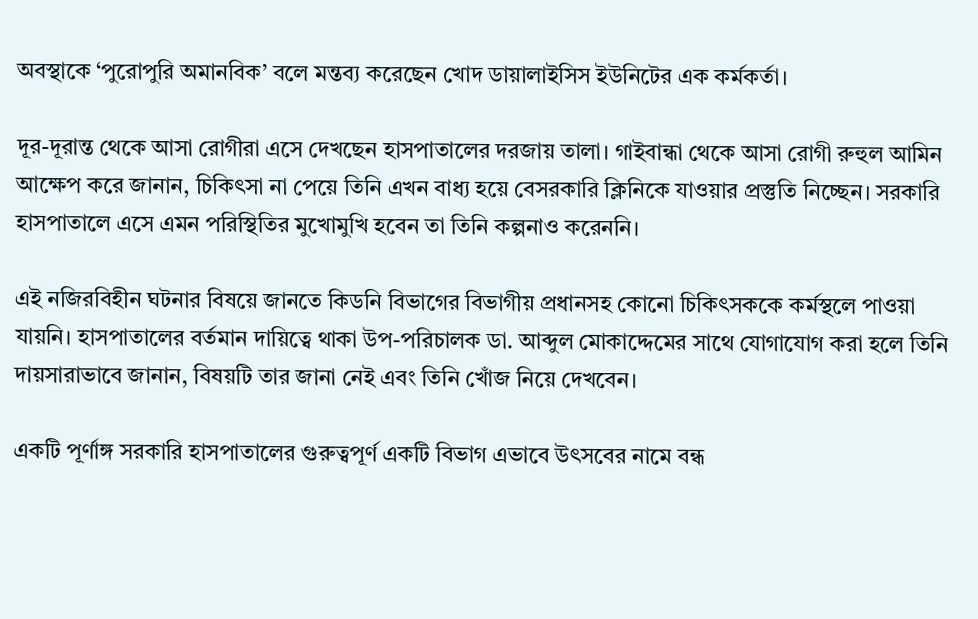অবস্থাকে ‘পুরোপুরি অমানবিক’ বলে মন্তব্য করেছেন খোদ ডায়ালাইসিস ইউনিটের এক কর্মকর্তা।

দূর-দূরান্ত থেকে আসা রোগীরা এসে দেখছেন হাসপাতালের দরজায় তালা। গাইবান্ধা থেকে আসা রোগী রুহুল আমিন আক্ষেপ করে জানান, চিকিৎসা না পেয়ে তিনি এখন বাধ্য হয়ে বেসরকারি ক্লিনিকে যাওয়ার প্রস্তুতি নিচ্ছেন। সরকারি হাসপাতালে এসে এমন পরিস্থিতির মুখোমুখি হবেন তা তিনি কল্পনাও করেননি।

এই নজিরবিহীন ঘটনার বিষয়ে জানতে কিডনি বিভাগের বিভাগীয় প্রধানসহ কোনো চিকিৎসককে কর্মস্থলে পাওয়া যায়নি। হাসপাতালের বর্তমান দায়িত্বে থাকা উপ-পরিচালক ডা. আব্দুল মোকাদ্দেমের সাথে যোগাযোগ করা হলে তিনি দায়সারাভাবে জানান, বিষয়টি তার জানা নেই এবং তিনি খোঁজ নিয়ে দেখবেন।

একটি পূর্ণাঙ্গ সরকারি হাসপাতালের গুরুত্বপূর্ণ একটি বিভাগ এভাবে উৎসবের নামে বন্ধ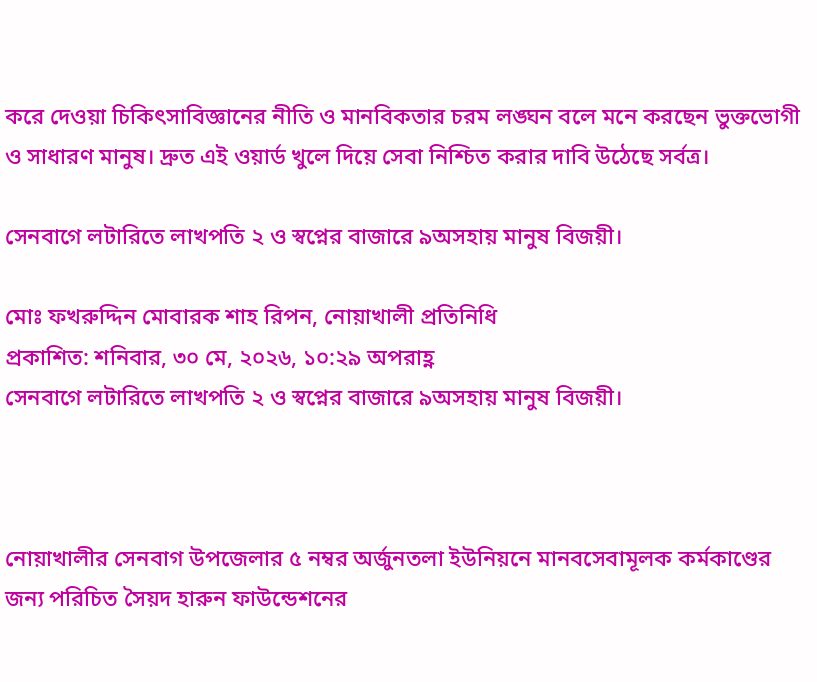করে দেওয়া চিকিৎসাবিজ্ঞানের নীতি ও মানবিকতার চরম লঙ্ঘন বলে মনে করছেন ভুক্তভোগী ও সাধারণ মানুষ। দ্রুত এই ওয়ার্ড খুলে দিয়ে সেবা নিশ্চিত করার দাবি উঠেছে সর্বত্র।

সেনবাগে লটারিতে লাখপতি ২ ও স্বপ্নের বাজারে ৯অসহায় মানুষ বিজয়ী।

মোঃ ফখরুদ্দিন মোবারক শাহ রিপন, নোয়াখালী প্রতিনিধি
প্রকাশিত: শনিবার, ৩০ মে, ২০২৬, ১০:২৯ অপরাহ্ণ
সেনবাগে লটারিতে লাখপতি ২ ও স্বপ্নের বাজারে ৯অসহায় মানুষ বিজয়ী।



নোয়াখালীর সেনবাগ উপজেলার ৫ নম্বর অর্জুনতলা ইউনিয়নে মানবসেবামূলক কর্মকাণ্ডের জন্য পরিচিত সৈয়দ হারুন ফাউন্ডেশনের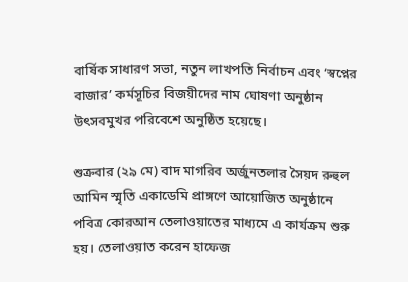বার্ষিক সাধারণ সভা, নতুন লাখপতি নির্বাচন এবং ‘স্বপ্নের বাজার’ কর্মসূচির বিজয়ীদের নাম ঘোষণা অনুষ্ঠান উৎসবমুখর পরিবেশে অনুষ্ঠিত হয়েছে।

শুক্রবার (২৯ মে) বাদ মাগরিব অর্জুনতলার সৈয়দ রুহুল আমিন স্মৃতি একাডেমি প্রাঙ্গণে আয়োজিত অনুষ্ঠানে পবিত্র কোরআন তেলাওয়াতের মাধ্যমে এ কার্যক্রম শুরু হয়। তেলাওয়াত করেন হাফেজ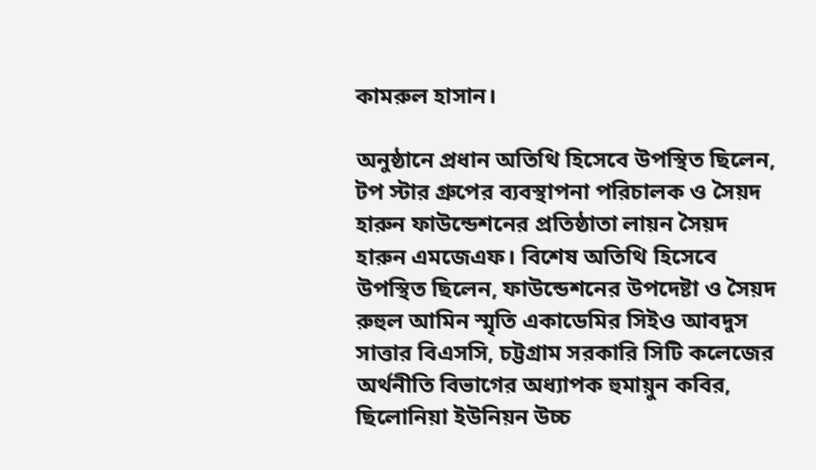কামরুল হাসান।

অনুষ্ঠানে প্রধান অতিথি হিসেবে উপস্থিত ছিলেন, টপ স্টার গ্রুপের ব্যবস্থাপনা পরিচালক ও সৈয়দ হারুন ফাউন্ডেশনের প্রতিষ্ঠাতা লায়ন সৈয়দ হারুন এমজেএফ। বিশেষ অতিথি হিসেবে উপস্থিত ছিলেন, ফাউন্ডেশনের উপদেষ্টা ও সৈয়দ রুহুল আমিন স্মৃতি একাডেমির সিইও আবদুস সাত্তার বিএসসি, চট্টগ্রাম সরকারি সিটি কলেজের অর্থনীতি বিভাগের অধ্যাপক হুমায়ুন কবির, ছিলোনিয়া ইউনিয়ন উচ্চ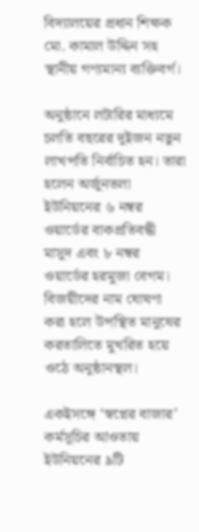বিদ্যালয়ের প্রধান শিক্ষক মো. কামাল উদ্দিন সহ স্থানীয় গণ্যমান্য ব্যক্তিবর্গ।

অনুষ্ঠানে লটারির মাধ্যমে চলতি বছরের দুইজন নতুন লাখপতি নির্বাচিত হন। তারা হলেন অর্জুনতলা ইউনিয়নের ৬ নম্বর ওয়ার্ডের বাকপ্রতিবন্ধী মাসুদ এবং ৮ নম্বর ওয়ার্ডের হরমুজা বেগম। বিজয়ীদের নাম ঘোষণা করা হলে উপস্থিত মানুষের করতালিতে মুখরিত হয়ে ওঠে অনুষ্ঠানস্থল।

একইসঙ্গে ‘স্বপ্নের বাজার’ কর্মসূচির আওতায় ইউনিয়নের ৯টি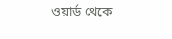ওয়ার্ড থেকে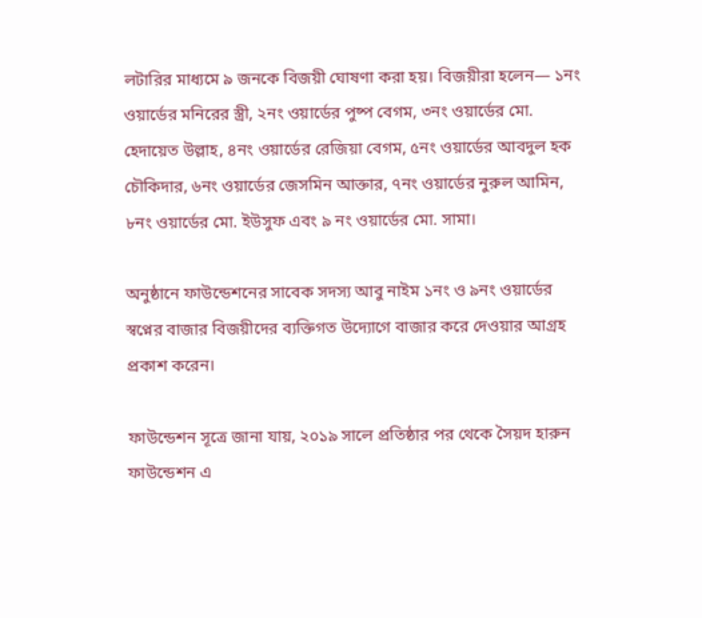লটারির মাধ্যমে ৯ জনকে বিজয়ী ঘোষণা করা হয়। বিজয়ীরা হলেন— ১নং ওয়ার্ডের মনিরের স্ত্রী, ২নং ওয়ার্ডের পুষ্প বেগম, ৩নং ওয়ার্ডের মো. হেদায়েত উল্লাহ, ৪নং ওয়ার্ডের রেজিয়া বেগম, ৫নং ওয়ার্ডের আবদুল হক চৌকিদার, ৬নং ওয়ার্ডের জেসমিন আক্তার, ৭নং ওয়ার্ডের নুরুল আমিন, ৮নং ওয়ার্ডের মো. ইউসুফ এবং ৯ নং ওয়ার্ডের মো. সামা।

অনুষ্ঠানে ফাউন্ডেশনের সাবেক সদস্য আবু নাইম ১নং ও ৯নং ওয়ার্ডের স্বপ্নের বাজার বিজয়ীদের ব্যক্তিগত উদ্যোগে বাজার করে দেওয়ার আগ্রহ প্রকাশ করেন।

ফাউন্ডেশন সূত্রে জানা যায়, ২০১৯ সালে প্রতিষ্ঠার পর থেকে সৈয়দ হারুন ফাউন্ডেশন এ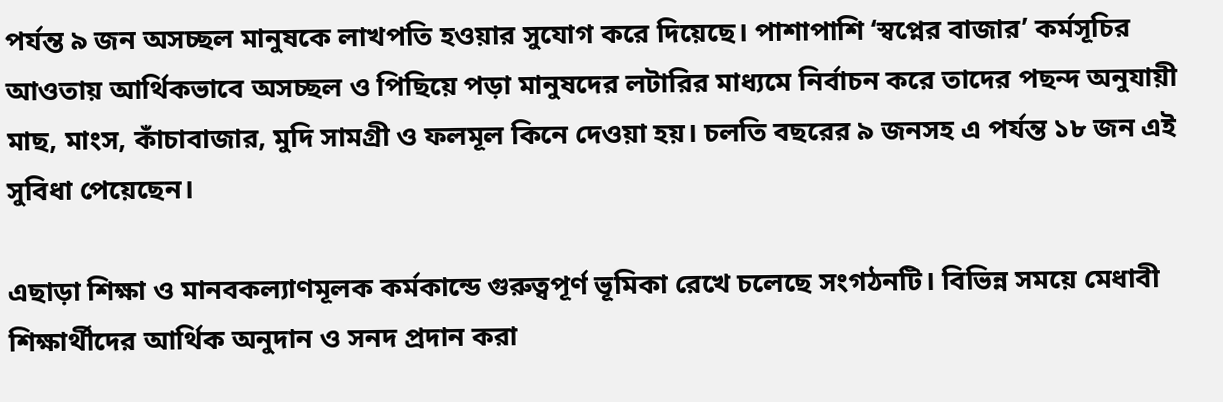পর্যন্ত ৯ জন অসচ্ছল মানুষকে লাখপতি হওয়ার সুযোগ করে দিয়েছে। পাশাপাশি ‘স্বপ্নের বাজার’ কর্মসূচির আওতায় আর্থিকভাবে অসচ্ছল ও পিছিয়ে পড়া মানুষদের লটারির মাধ্যমে নির্বাচন করে তাদের পছন্দ অনুযায়ী মাছ, মাংস, কাঁচাবাজার, মুদি সামগ্রী ও ফলমূল কিনে দেওয়া হয়। চলতি বছরের ৯ জনসহ এ পর্যন্ত ১৮ জন এই সুবিধা পেয়েছেন।

এছাড়া শিক্ষা ও মানবকল্যাণমূলক কর্মকান্ডে গুরুত্বপূর্ণ ভূমিকা রেখে চলেছে সংগঠনটি। বিভিন্ন সময়ে মেধাবী শিক্ষার্থীদের আর্থিক অনুদান ও সনদ প্রদান করা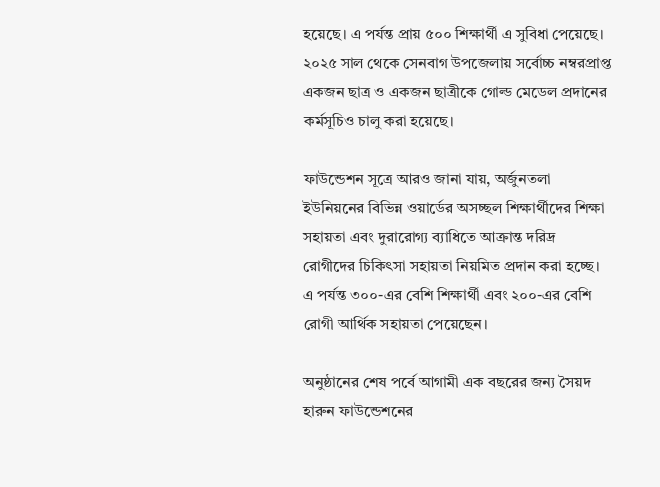হয়েছে। এ পর্যন্ত প্রায় ৫০০ শিক্ষার্থী এ সুবিধা পেয়েছে। ২০২৫ সাল থেকে সেনবাগ উপজেলায় সর্বোচ্চ নম্বরপ্রাপ্ত একজন ছাত্র ও একজন ছাত্রীকে গোল্ড মেডেল প্রদানের কর্মসূচিও চালু করা হয়েছে।

ফাউন্ডেশন সূত্রে আরও জানা যায়, অর্জুনতলা ইউনিয়নের বিভিন্ন ওয়ার্ডের অসচ্ছল শিক্ষার্থীদের শিক্ষা সহায়তা এবং দুরারোগ্য ব্যাধিতে আক্রান্ত দরিদ্র রোগীদের চিকিৎসা সহায়তা নিয়মিত প্রদান করা হচ্ছে। এ পর্যন্ত ৩০০-এর বেশি শিক্ষার্থী এবং ২০০-এর বেশি রোগী আর্থিক সহায়তা পেয়েছেন।

অনুষ্ঠানের শেষ পর্বে আগামী এক বছরের জন্য সৈয়দ হারুন ফাউন্ডেশনের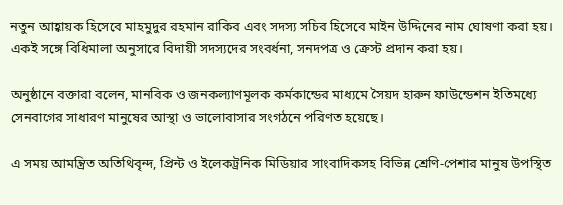নতুন আহ্বায়ক হিসেবে মাহমুদুর রহমান রাকিব এবং সদস্য সচিব হিসেবে মাইন উদ্দিনের নাম ঘোষণা করা হয়। একই সঙ্গে বিধিমালা অনুসারে বিদায়ী সদস্যদের সংবর্ধনা, সনদপত্র ও ক্রেস্ট প্রদান করা হয়।

অনুষ্ঠানে বক্তারা বলেন, মানবিক ও জনকল্যাণমূলক কর্মকান্ডের মাধ্যমে সৈয়দ হারুন ফাউন্ডেশন ইতিমধ্যে সেনবাগের সাধারণ মানুষের আস্থা ও ভালোবাসার সংগঠনে পরিণত হয়েছে।

এ সময় আমন্ত্রিত অতিথিবৃন্দ, প্রিন্ট ও ইলেকট্রনিক মিডিয়ার সাংবাদিকসহ বিভিন্ন শ্রেণি-পেশার মানুষ উপস্থিত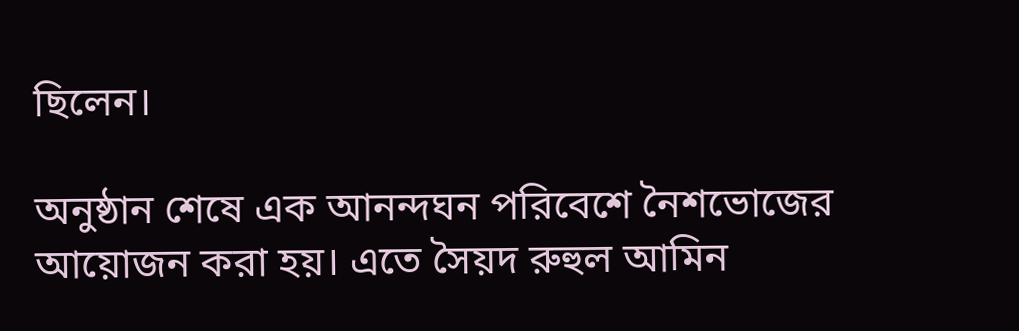ছিলেন।

অনুষ্ঠান শেষে এক আনন্দঘন পরিবেশে নৈশভোজের আয়োজন করা হয়। এতে সৈয়দ রুহুল আমিন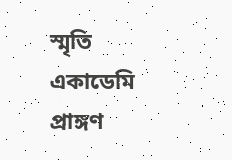স্মৃতি একাডেমি প্রাঙ্গণ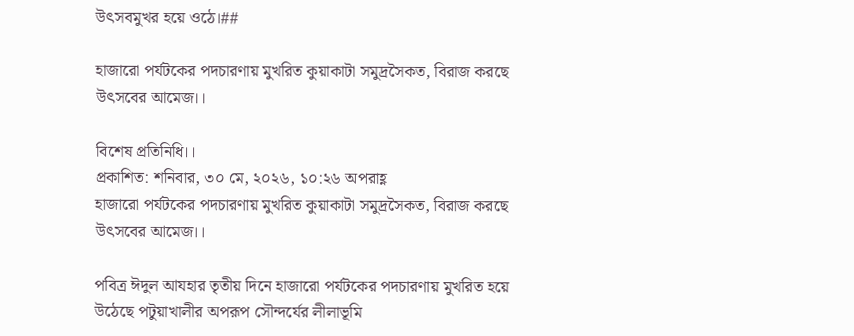উৎসবমুখর হয়ে ওঠে।##

হাজারো পর্যটকের পদচারণায় মুখরিত কুয়াকাটা সমুদ্রসৈকত, বিরাজ করছে উৎসবের আমেজ।।

বিশেষ প্রতিনিধি।।
প্রকাশিত: শনিবার, ৩০ মে, ২০২৬, ১০:২৬ অপরাহ্ণ
হাজারো পর্যটকের পদচারণায় মুখরিত কুয়াকাটা সমুদ্রসৈকত, বিরাজ করছে উৎসবের আমেজ।।

পবিত্র ঈদুল আযহার তৃতীয় দিনে হাজারো পর্যটকের পদচারণায় মুখরিত হয়ে উঠেছে পটুয়াখালীর অপরূপ সৌন্দর্যের লীলাভূমি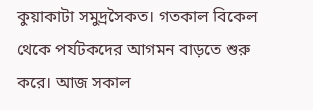কুয়াকাটা সমুদ্রসৈকত। গতকাল বিকেল থেকে পর্যটকদের আগমন বাড়তে শুরু করে। আজ সকাল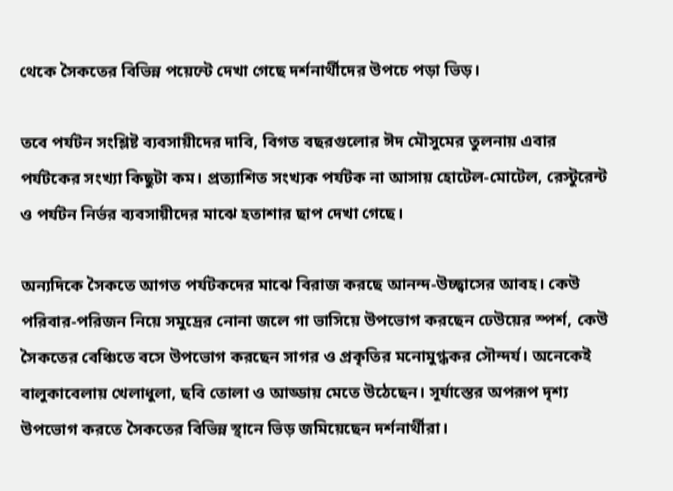থেকে সৈকতের বিভিন্ন পয়েন্টে দেখা গেছে দর্শনার্থীদের উপচে পড়া ভিড়।

তবে পর্যটন সংশ্লিষ্ট ব্যবসায়ীদের দাবি, বিগত বছরগুলোর ঈদ মৌসুমের তুলনায় এবার পর্যটকের সংখ্যা কিছুটা কম। প্রত্যাশিত সংখ্যক পর্যটক না আসায় হোটেল-মোটেল, রেস্টুরেন্ট ও পর্যটন নির্ভর ব্যবসায়ীদের মাঝে হতাশার ছাপ দেখা গেছে।

অন্যদিকে সৈকতে আগত পর্যটকদের মাঝে বিরাজ করছে আনন্দ-উচ্ছ্বাসের আবহ। কেউ পরিবার-পরিজন নিয়ে সমুদ্রের নোনা জলে গা ভাসিয়ে উপভোগ করছেন ঢেউয়ের স্পর্শ, কেউ সৈকতের বেঞ্চিতে বসে উপভোগ করছেন সাগর ও প্রকৃতির মনোমুগ্ধকর সৌন্দর্য। অনেকেই বালুকাবেলায় খেলাধুলা, ছবি তোলা ও আড্ডায় মেতে উঠেছেন। সূর্যাস্তের অপরূপ দৃশ্য উপভোগ করতে সৈকতের বিভিন্ন স্থানে ভিড় জমিয়েছেন দর্শনার্থীরা।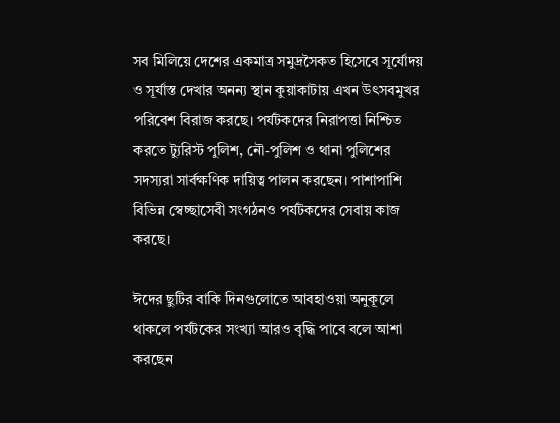সব মিলিয়ে দেশের একমাত্র সমুদ্রসৈকত হিসেবে সূর্যোদয় ও সূর্যাস্ত দেখার অনন্য স্থান কুয়াকাটায় এখন উৎসবমুখর পরিবেশ বিরাজ করছে। পর্যটকদের নিরাপত্তা নিশ্চিত করতে ট্যুরিস্ট পুলিশ, নৌ-পুলিশ ও থানা পুলিশের সদস্যরা সার্বক্ষণিক দায়িত্ব পালন করছেন। পাশাপাশি বিভিন্ন স্বেচ্ছাসেবী সংগঠনও পর্যটকদের সেবায় কাজ করছে।

ঈদের ছুটির বাকি দিনগুলোতে আবহাওয়া অনুকূলে থাকলে পর্যটকের সংখ্যা আরও বৃদ্ধি পাবে বলে আশা করছেন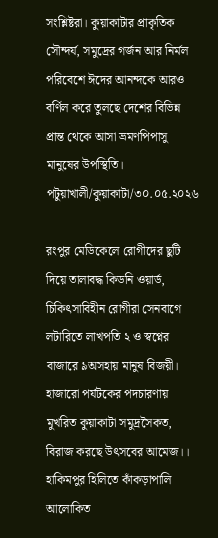সংশ্লিষ্টরা। কুয়াকাটার প্রাকৃতিক সৌন্দর্য, সমুদ্রের গর্জন আর নির্মল পরিবেশে ঈদের আনন্দকে আরও বর্ণিল করে তুলছে দেশের বিভিন্ন প্রান্ত থেকে আসা ভ্রমণপিপাসু মানুষের উপস্থিতি।
পটুয়াখালী/কুয়াকাটা/৩০.০৫.২০২৬

রংপুর মেডিকেলে রোগীদের ছুটি দিয়ে তালাবদ্ধ কিডনি ওয়ার্ড, চিকিৎসাবিহীন রোগীরা সেনবাগে লটারিতে লাখপতি ২ ও স্বপ্নের বাজারে ৯অসহায় মানুষ বিজয়ী। হাজারো পর্যটকের পদচারণায় মুখরিত কুয়াকাটা সমুদ্রসৈকত, বিরাজ করছে উৎসবের আমেজ।। হাকিমপুর হিলিতে কাঁকড়াপালি আলোকিত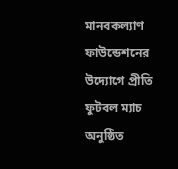মানবকল্যাণ ফাউন্ডেশনের উদ্যোগে প্রীতি ফুটবল ম্যাচ অনুষ্ঠিত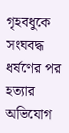গৃহবধুকে সংঘবদ্ধ ধর্ষণের পর হত্যার অভিযোগ